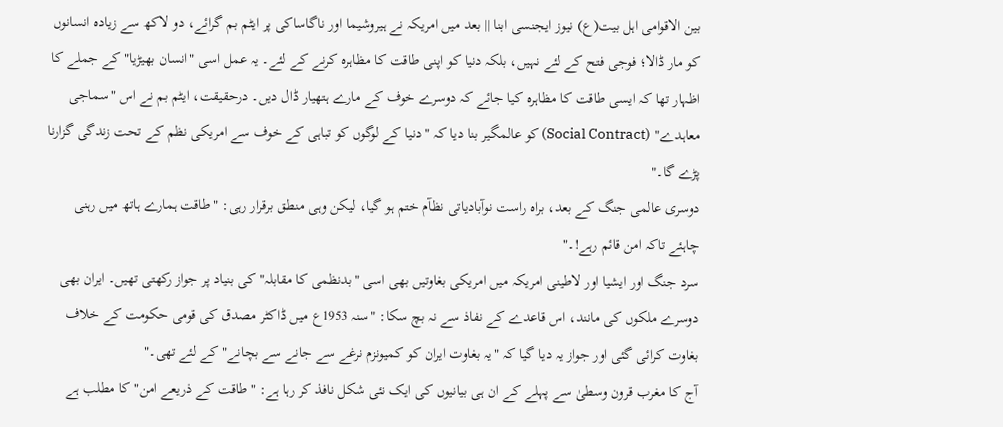بین الاقوامی اہل بیت(ع) نیوز ایجنسی ابنا || بعد میں امریکہ نے ہیروشیما اور ناگاساکی پر ایٹم بم گرائے، دو لاکھ سے زیادہ انسانوں کو مار ڈالا؛ فوجی فتح کے لئے نہیں، بلکہ دنیا کو اپنی طاقت کا مظاہرہ کرنے کے لئے۔ یہ عمل اسی "انسان بھیڑیا" کے جملے کا اظہار تھا کہ ایسی طاقت کا مظاہرہ کیا جائے کہ دوسرے خوف کے مارے ہتھیار ڈال دیں۔ درحقیقت، ایٹم بم نے اس "سماجی معاہدے" (Social Contract) کو عالمگیر بنا دیا کہ "دنیا کے لوگوں کو تباہی کے خوف سے امریکی نظم کے تحت زندگی گزارنا پڑے گا۔"
دوسری عالمی جنگ کے بعد، براہ راست نوآبادیاتی نظآم ختم ہو گیا، لیکن وہی منطق برقرار رہی: "طاقت ہمارے ہاتھ میں رہنی چاہئے تاکہ امن قائم رہے!۔"
سرد جنگ اور ایشیا اور لاطینی امریکہ میں امریکی بغاوتیں بھی اسی "بدنظمی کا مقابلہ" کی بنیاد پر جواز رکھتی تھیں۔ ایران بھی دوسرے ملکوں کی مانند، اس قاعدے کے نفاذ سے نہ بچ سکا: "سنہ 1953ع میں ڈاکٹر مصدق کی قومی حکومت کے خلاف بغاوت کرائی گئی اور جواز یہ دیا گیا کہ "یہ بغاوت ایران کو کمیونزم نرغے سے جانے سے بچانے" کے لئے تھی۔"
آج کا مغرب قرون وسطیٰ سے پہلے کے ان ہی بیانیوں کی ایک نئی شکل نافذ کر رہا ہے: "طاقت کے ذریعے امن" کا مطلب ہے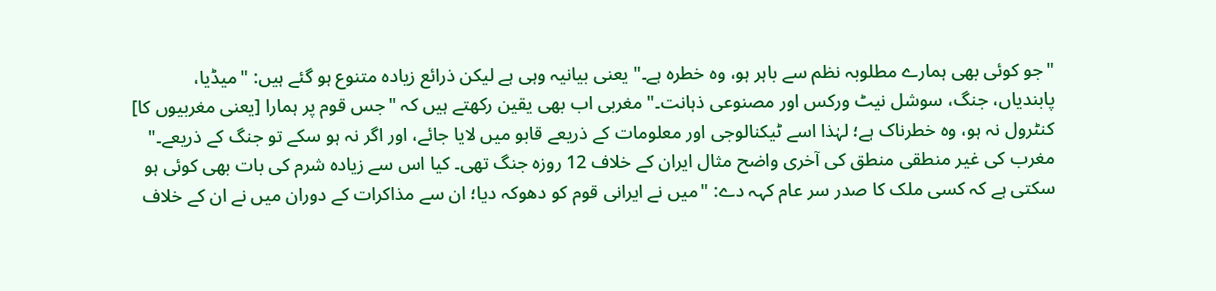"جو کوئی بھی ہمارے مطلوبہ نظم سے باہر ہو، وہ خطرہ ہے۔" یعنی بیانیہ وہی ہے لیکن ذرائع زیادہ متنوع ہو گئے ہیں: "میڈیا، پابندیاں، جنگ، سوشل نیٹ ورکس اور مصنوعی ذہانت۔" مغربی اب بھی یقین رکھتے ہیں کہ "جس قوم پر ہمارا [یعنی مغربیوں کا] کنٹرول نہ ہو، وہ خطرناک ہے؛ لہٰذا اسے ٹیکنالوجی اور معلومات کے ذریعے قابو میں لایا جائے، اور اگر نہ ہو سکے تو جنگ کے ذریعے۔"
مغرب کی غیر منطقی منطق کی آخری واضح مثال ایران کے خلاف 12 روزہ جنگ تھی۔ کیا اس سے زیادہ شرم کی بات بھی کوئی ہو سکتی ہے کہ کسی ملک کا صدر سر عام کہہ دے: "میں نے ایرانی قوم کو دھوکہ دیا؛ ان سے مذاکرات کے دوران میں نے ان کے خلاف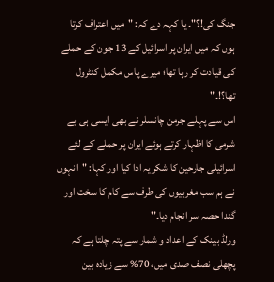جنگ کی!؟"۔ یا کہہ دے کہ: "میں اعتراف کرتا ہوں کہ میں ایران پر اسرائیل کے 13 جون کے حملے کی قیادت کر رہا تھا؛ میرے پاس مکمل کنٹرول تھا؟!۔"
اس سے پہلے جرمن چانسلر نے بھی ایسی ہی بے شرمی کا اظہار کرتے ہوئے ایران پر حملے کے لئے اسرائیلی جارحین کا شکریہ ادا کیا اور کہا: "انہوں نے ہم سب مغربیوں کی طرف سے کام کا سخت اور گندا حصہ سر انجام دیا۔"
ورلڈ بینک کے اعداد و شمار سے پتہ چلتا ہے کہ پچھلی نصف صدی میں، 70% سے زیادہ بین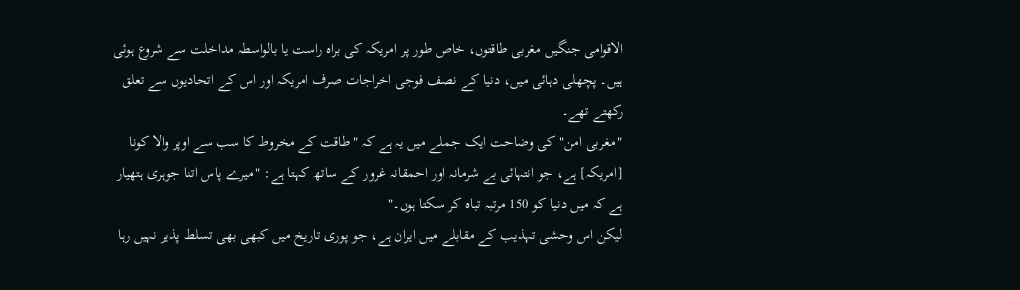الاقوامی جنگیں مغربی طاقتوں، خاص طور پر امریکہ کی براہ راست یا بالواسطہ مداخلت سے شروع ہوئی ہیں۔ پچھلی دہائی میں، دنیا کے نصف فوجی اخراجات صرف امریکہ اور اس کے اتحادیوں سے تعلق رکھتے تھے۔
"مغربی امن" کی وضاحت ایک جملے میں یہ ہے کہ "طاقت کے مخروط کا سب سے اوپر والا کونا [امریکہ] ہے، جو انتہائی بے شرمانہ اور احمقانہ غرور کے ساتھ کہتا ہے: "میرے پاس اتنا جوہری ہتھیار ہے کہ میں دنیا کو 150 مرتبہ تباہ کر سکتا ہوں۔"
لیکن اس وحشی تہذیب کے مقابلے میں ایران ہے، جو پوری تاریخ میں کبھی بھی تسلط پذیر نہیں رہا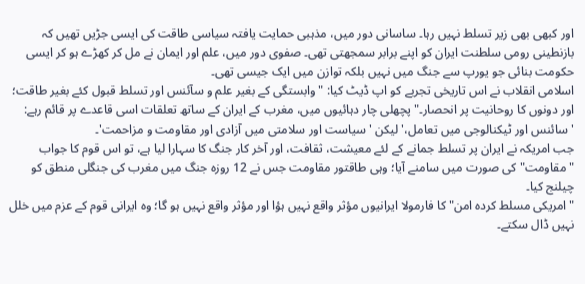اور کبھی بھی زیر تسلط نہیں رہا۔ ساسانی دور میں، مذہبی حمایت یافتہ سیاسی طاقت کی ایسی جڑیں تھیں کہ بازنطینی رومی سلطنت ایران کو اپنے برابر سمجھتی تھی۔ صفوی دور میں، علم اور ایمان نے مل کر کھڑے ہو کر ایسی حکومت بنائی جو یورپ سے جنگ میں نہیں بلکہ توازن میں ایک جیسی تھی۔
اسلامی انقلاب نے اس تاریخی تجربے کو اپ ڈیٹ کیا: "وابستگی کے بغیر علم و سآئنس اور تسلط قبول کئے بغیر طاقت؛ اور دونوں کا روحانیت پر انحصار۔" پچھلی چار دہائیوں میں، مغرب کے ایران کے ساتھ تعلقات اسی قاعدے پر قائم رہے: 'سائنس اور ٹیکنالوجی میں تعامل،' لیکن 'سیاست اور سلامتی میں آزادی اور مقاومت و مزاحمت'۔
جب امریکہ نے ایران پر تسلط جمانے کے لئے معیشت، ثقافت، اور آخر کار جنگ کا سہارا لیا ہے، تو اس قوم کا جواب "مقاومت" کی صورت میں سامنے آیا؛ وہی طاقتور مقاومت جس نے 12 روزہ جنگ میں مغرب کی جنگلی منطق کو چیلنج کیا۔
"امریکی مسلط کردہ امن" کا فارمولا ایرانیوں مؤثر واقع نہیں ہؤا اور مؤثر واقع نہیں ہو گا؛ وہ ایرانی قوم کے عزم میں خلل نہیں ڈال سکتے۔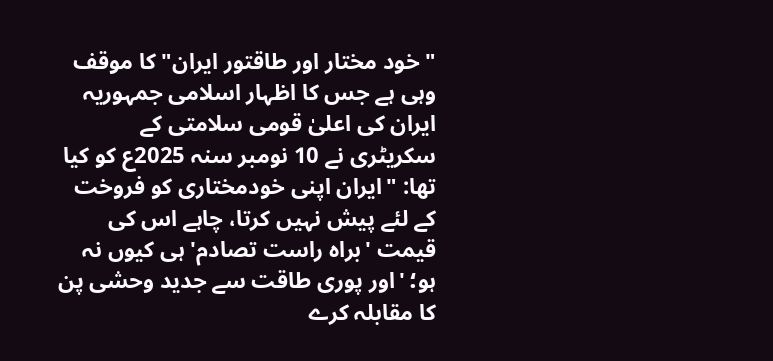"خود مختار اور طاقتور ایران" کا موقف وہی ہے جس کا اظہار اسلامی جمہوریہ ایران کی اعلیٰ قومی سلامتی کے سکریٹری نے 10 نومبر سنہ 2025ع کو کیا تھا: "ایران اپنی خودمختاری کو فروخت کے لئے پیش نہیں کرتا، چاہے اس کی قیمت 'براہ راست تصادم' ہی کیوں نہ ہو؛ 'اور پوری طاقت سے جدید وحشی پن کا مقابلہ کرے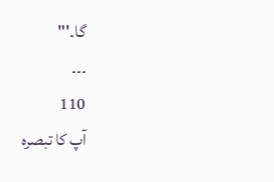گا۔'"
۔۔۔
110
آپ کا تبصرہ